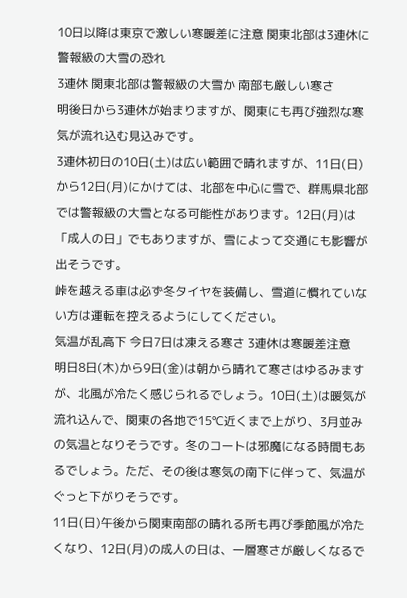10日以降は東京で激しい寒暖差に注意 関東北部は3連休に警報級の大雪の恐れ
3連休 関東北部は警報級の大雪か 南部も厳しい寒さ
明後日から3連休が始まりますが、関東にも再び強烈な寒気が流れ込む見込みです。
3連休初日の10日(土)は広い範囲で晴れますが、11日(日)から12日(月)にかけては、北部を中心に雪で、群馬県北部では警報級の大雪となる可能性があります。12日(月)は「成人の日」でもありますが、雪によって交通にも影響が出そうです。
峠を越える車は必ず冬タイヤを装備し、雪道に慣れていない方は運転を控えるようにしてください。
気温が乱高下 今日7日は凍える寒さ 3連休は寒暖差注意
明日8日(木)から9日(金)は朝から晴れて寒さはゆるみますが、北風が冷たく感じられるでしょう。10日(土)は暖気が流れ込んで、関東の各地で15℃近くまで上がり、3月並みの気温となりそうです。冬のコートは邪魔になる時間もあるでしょう。ただ、その後は寒気の南下に伴って、気温がぐっと下がりそうです。
11日(日)午後から関東南部の晴れる所も再び季節風が冷たくなり、12日(月)の成人の日は、一層寒さが厳しくなるで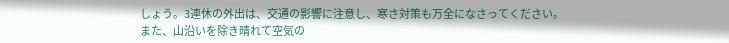しょう。3連休の外出は、交通の影響に注意し、寒さ対策も万全になさってください。
また、山沿いを除き晴れて空気の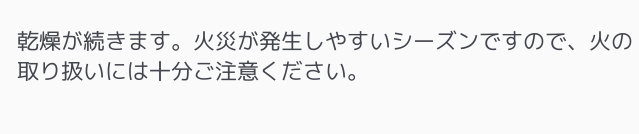乾燥が続きます。火災が発生しやすいシーズンですので、火の取り扱いには十分ご注意ください。